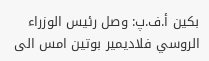بكين أ.ف.پ: وصل رئيس الوزراء الروسي فلاديمير بوتين امس الى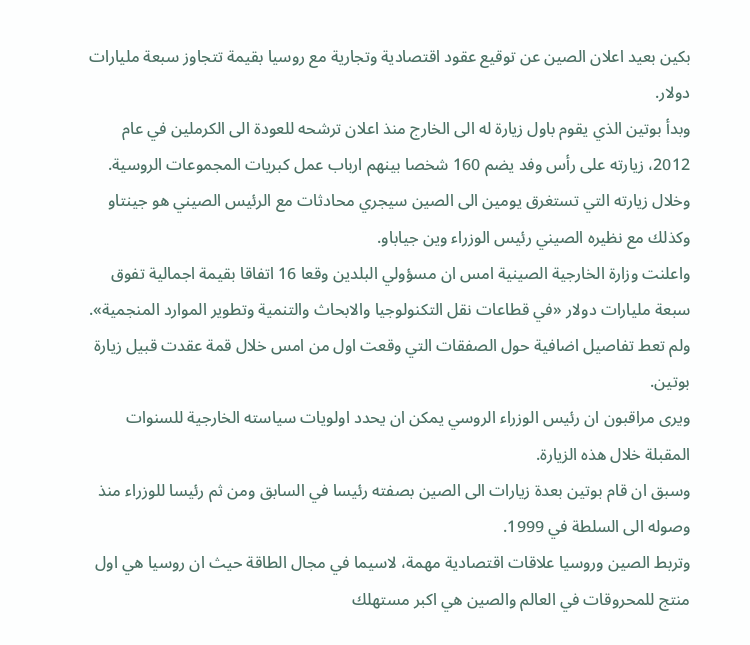بكين بعيد اعلان الصين عن توقيع عقود اقتصادية وتجارية مع روسيا بقيمة تتجاوز سبعة مليارات دولار.
وبدأ بوتين الذي يقوم باول زيارة له الى الخارج منذ اعلان ترشحه للعودة الى الكرملين في عام 2012، زيارته على رأس وفد يضم 160 شخصا بينهم ارباب عمل كبريات المجموعات الروسية.
وخلال زيارته التي تستغرق يومين الى الصين سيجري محادثات مع الرئيس الصيني هو جينتاو وكذلك مع نظيره الصيني رئيس الوزراء وين جياباو.
واعلنت وزارة الخارجية الصينية امس ان مسؤولي البلدين وقعا 16 اتفاقا بقيمة اجمالية تفوق سبعة مليارات دولار «في قطاعات نقل التكنولوجيا والابحاث والتنمية وتطوير الموارد المنجمية».
ولم تعط تفاصيل اضافية حول الصفقات التي وقعت اول من امس خلال قمة عقدت قبيل زيارة بوتين.
ويرى مراقبون ان رئيس الوزراء الروسي يمكن ان يحدد اولويات سياسته الخارجية للسنوات المقبلة خلال هذه الزيارة.
وسبق ان قام بوتين بعدة زيارات الى الصين بصفته رئيسا في السابق ومن ثم رئيسا للوزراء منذ وصوله الى السلطة في 1999.
وتربط الصين وروسيا علاقات اقتصادية مهمة، لاسيما في مجال الطاقة حيث ان روسيا هي اول منتج للمحروقات في العالم والصين هي اكبر مستهلك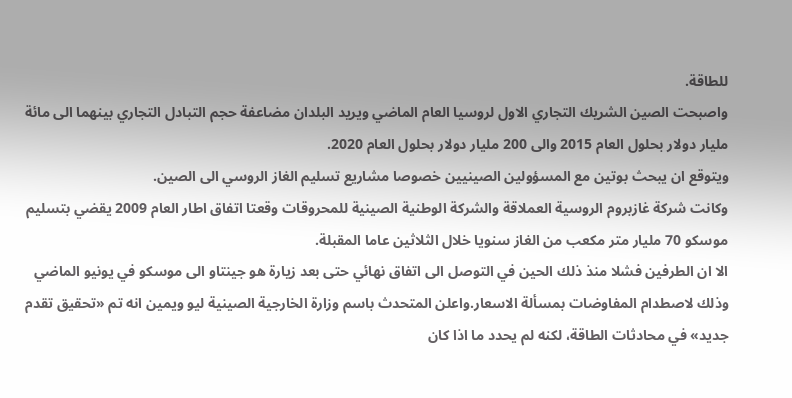للطاقة.
واصبحت الصين الشريك التجاري الاول لروسيا العام الماضي ويريد البلدان مضاعفة حجم التبادل التجاري بينهما الى مائة مليار دولار بحلول العام 2015 والى 200 مليار دولار بحلول العام 2020.
ويتوقع ان يبحث بوتين مع المسؤولين الصينيين خصوصا مشاريع تسليم الغاز الروسي الى الصين.
وكانت شركة غازبروم الروسية العملاقة والشركة الوطنية الصينية للمحروقات وقعتا اتفاق اطار العام 2009 يقضي بتسليم موسكو 70 مليار متر مكعب من الغاز سنويا خلال الثلاثين عاما المقبلة.
الا ان الطرفين فشلا منذ ذلك الحين في التوصل الى اتفاق نهائي حتى بعد زيارة هو جينتاو الى موسكو في يونيو الماضي وذلك لاصطدام المفاوضات بمسألة الاسعار.واعلن المتحدث باسم وزارة الخارجية الصينية ليو ويمين انه تم «تحقيق تقدم جديد» في محادثات الطاقة، لكنه لم يحدد ما اذا كان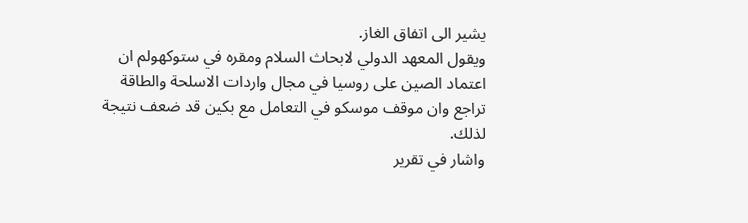يشير الى اتفاق الغاز.
ويقول المعهد الدولي لابحاث السلام ومقره في ستوكهولم ان اعتماد الصين على روسيا في مجال واردات الاسلحة والطاقة تراجع وان موقف موسكو في التعامل مع بكين قد ضعف نتيجة لذلك.
واشار في تقرير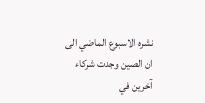نشره الاسبوع الماضي الى ان الصين وجدت شركاء آخرين في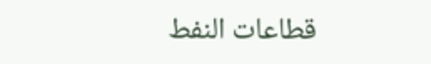قطاعات النفط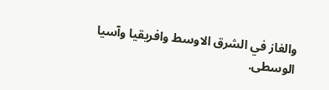والغاز في الشرق الاوسط وافريقيا وآسيا الوسطى.